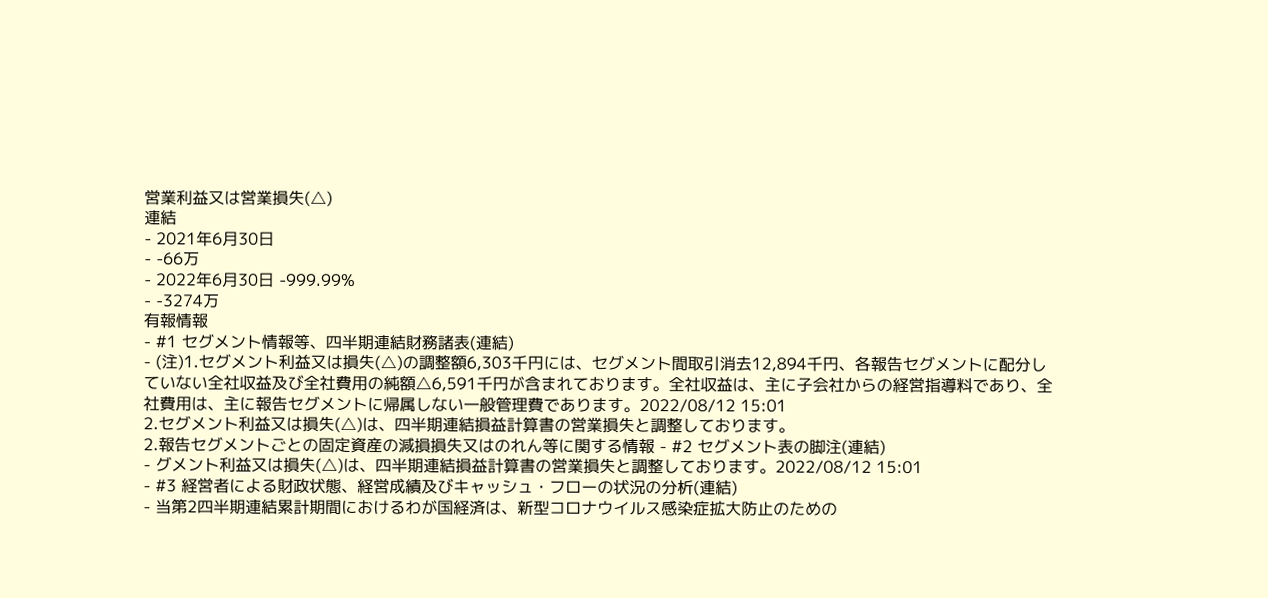営業利益又は営業損失(△)
連結
- 2021年6月30日
- -66万
- 2022年6月30日 -999.99%
- -3274万
有報情報
- #1 セグメント情報等、四半期連結財務諸表(連結)
- (注)1.セグメント利益又は損失(△)の調整額6,303千円には、セグメント間取引消去12,894千円、各報告セグメントに配分していない全社収益及び全社費用の純額△6,591千円が含まれております。全社収益は、主に子会社からの経営指導料であり、全社費用は、主に報告セグメントに帰属しない一般管理費であります。2022/08/12 15:01
2.セグメント利益又は損失(△)は、四半期連結損益計算書の営業損失と調整しております。
2.報告セグメントごとの固定資産の減損損失又はのれん等に関する情報 - #2 セグメント表の脚注(連結)
- グメント利益又は損失(△)は、四半期連結損益計算書の営業損失と調整しております。2022/08/12 15:01
- #3 経営者による財政状態、経営成績及びキャッシュ・フローの状況の分析(連結)
- 当第2四半期連結累計期間におけるわが国経済は、新型コロナウイルス感染症拡大防止のための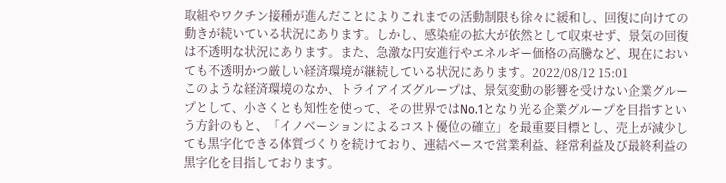取組やワクチン接種が進んだことによりこれまでの活動制限も徐々に緩和し、回復に向けての動きが続いている状況にあります。しかし、感染症の拡大が依然として収束せず、景気の回復は不透明な状況にあります。また、急激な円安進行やエネルギー価格の高騰など、現在においても不透明かつ厳しい経済環境が継続している状況にあります。2022/08/12 15:01
このような経済環境のなか、トライアイズグループは、景気変動の影響を受けない企業グループとして、小さくとも知性を使って、その世界ではNo.1となり光る企業グループを目指すという方針のもと、「イノベーションによるコスト優位の確立」を最重要目標とし、売上が減少しても黒字化できる体質づくりを続けており、連結ベースで営業利益、経常利益及び最終利益の黒字化を目指しております。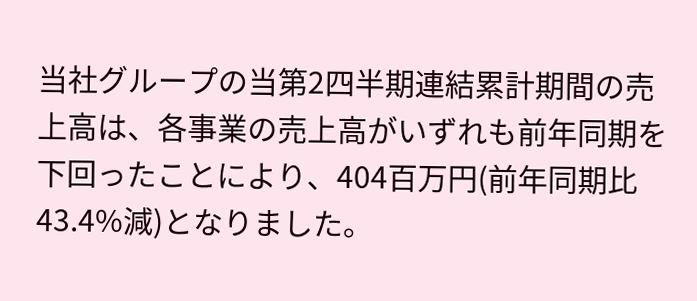当社グループの当第2四半期連結累計期間の売上高は、各事業の売上高がいずれも前年同期を下回ったことにより、404百万円(前年同期比43.4%減)となりました。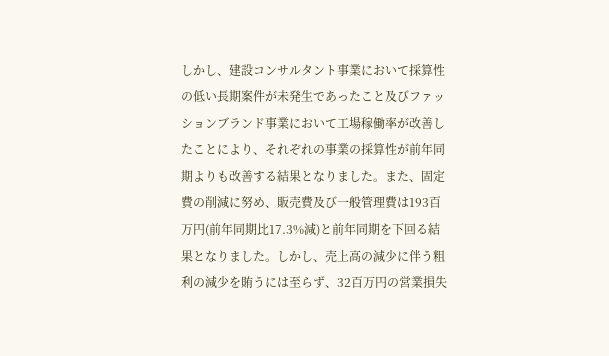しかし、建設コンサルタント事業において採算性の低い長期案件が未発生であったこと及びファッションブランド事業において工場稼働率が改善したことにより、それぞれの事業の採算性が前年同期よりも改善する結果となりました。また、固定費の削減に努め、販売費及び一般管理費は193百万円(前年同期比17.3%減)と前年同期を下回る結果となりました。しかし、売上高の減少に伴う粗利の減少を賄うには至らず、32百万円の営業損失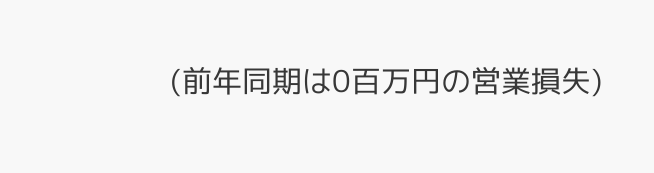(前年同期は0百万円の営業損失)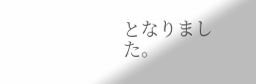となりました。